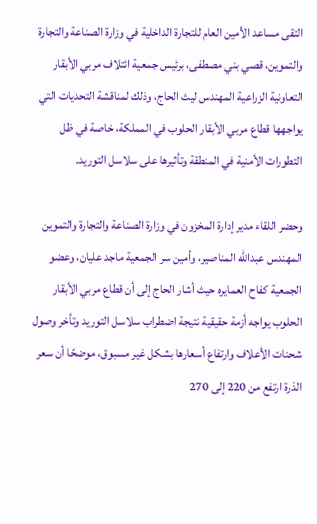التقى مساعد الأمين العام للتجارة الداخلية في وزارة الصناعة والتجارة والتموين، قصي بني مصطفى، برئيس جمعية ائتلاف مربي الأبقار التعاونية الزراعية المهندس ليث الحاج، وذلك لمناقشة التحديات التي يواجهها قطاع مربي الأبقار الحلوب في المملكة، خاصة في ظل التطورات الأمنية في المنطقة وتأثيرها على سلاسل التوريد.

وحضر اللقاء مدير إدارة المخزون في وزارة الصناعة والتجارة والتموين المهندس عبدالله المناصير، وأمين سر الجمعية ماجد عليان، وعضو الجمعية كفاح العمايره حيث أشار الحاج إلى أن قطاع مربي الأبقار الحلوب يواجه أزمة حقيقية نتيجة اضطراب سلاسل التوريد وتأخر وصول شحنات الأعلاف وارتفاع أسعارها بشكل غير مسبوق، موضحًا أن سعر الذرة ارتفع من 220 إلى 270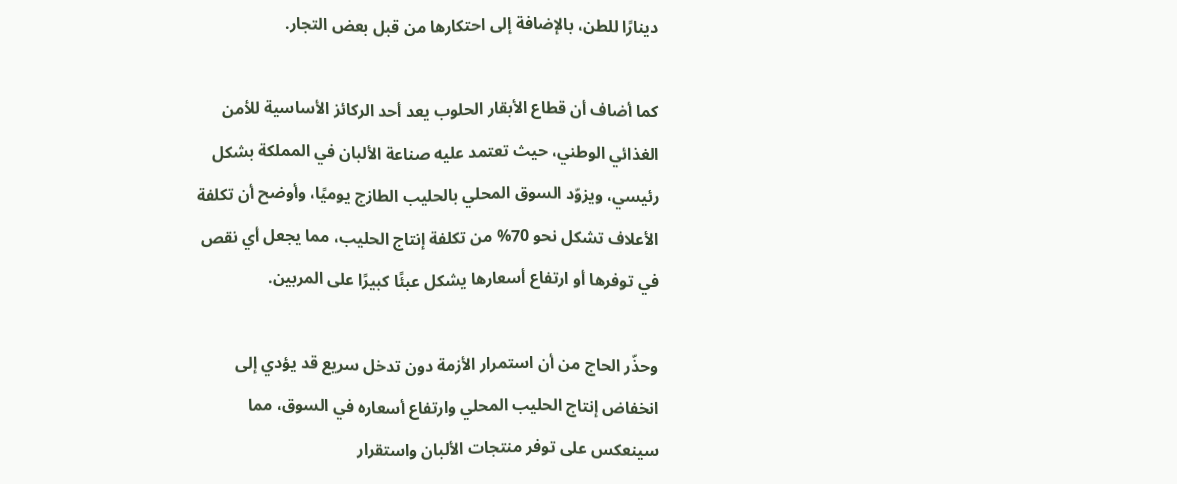دينارًا للطن، بالإضافة إلى احتكارها من قبل بعض التجار.

كما أضاف أن قطاع الأبقار الحلوب يعد أحد الركائز الأساسية للأمن الغذائي الوطني، حيث تعتمد عليه صناعة الألبان في المملكة بشكل رئيسي، ويزوّد السوق المحلي بالحليب الطازج يوميًا، وأوضح أن تكلفة الأعلاف تشكل نحو 70% من تكلفة إنتاج الحليب، مما يجعل أي نقص في توفرها أو ارتفاع أسعارها يشكل عبئًا كبيرًا على المربين.

وحذّر الحاج من أن استمرار الأزمة دون تدخل سريع قد يؤدي إلى انخفاض إنتاج الحليب المحلي وارتفاع أسعاره في السوق، مما سينعكس على توفر منتجات الألبان واستقرار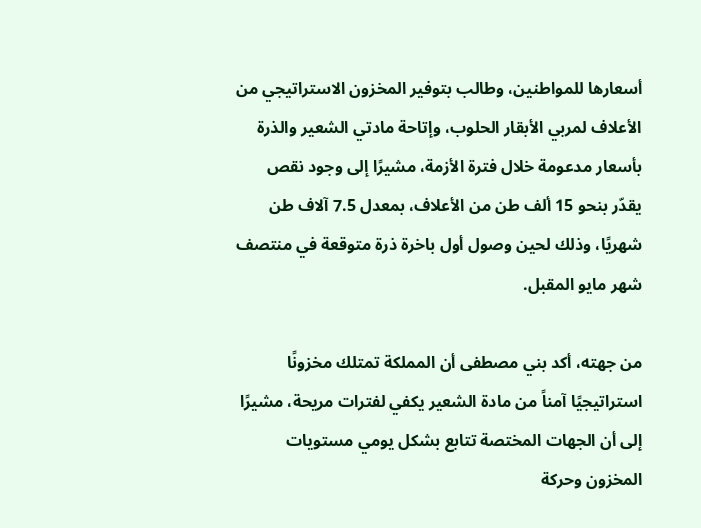أسعارها للمواطنين، وطالب بتوفير المخزون الاستراتيجي من الأعلاف لمربي الأبقار الحلوب، وإتاحة مادتي الشعير والذرة بأسعار مدعومة خلال فترة الأزمة، مشيرًا إلى وجود نقص يقدّر بنحو 15 ألف طن من الأعلاف، بمعدل 7.5 آلاف طن شهريًا، وذلك لحين وصول أول باخرة ذرة متوقعة في منتصف شهر مايو المقبل.

من جهته، أكد بني مصطفى أن المملكة تمتلك مخزونًا استراتيجيًا آمناً من مادة الشعير يكفي لفترات مريحة، مشيرًا إلى أن الجهات المختصة تتابع بشكل يومي مستويات المخزون وحركة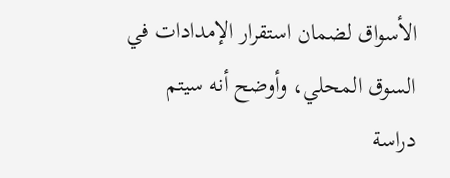الأسواق لضمان استقرار الإمدادات في السوق المحلي، وأوضح أنه سيتم دراسة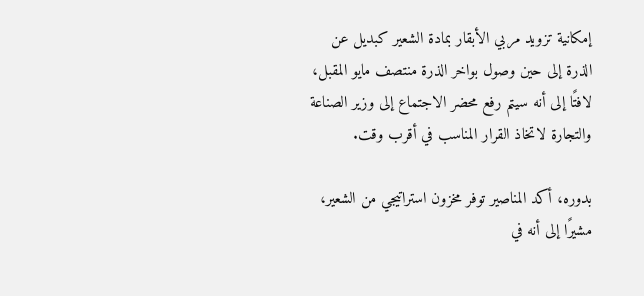إمكانية تزويد مربي الأبقار بمادة الشعير كبديل عن الذرة إلى حين وصول بواخر الذرة منتصف مايو المقبل، لافتًا إلى أنه سيتم رفع محضر الاجتماع إلى وزير الصناعة والتجارة لاتخاذ القرار المناسب في أقرب وقت.

بدوره، أكد المناصير توفر مخزون استراتيجي من الشعير، مشيرًا إلى أنه في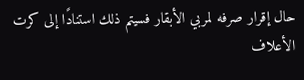حال إقرار صرفه لمربي الأبقار فسيتم ذلك استنادًا إلى كرت الأعلاف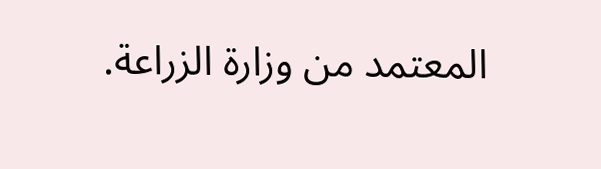المعتمد من وزارة الزراعة.